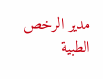مدير الرخص الطبية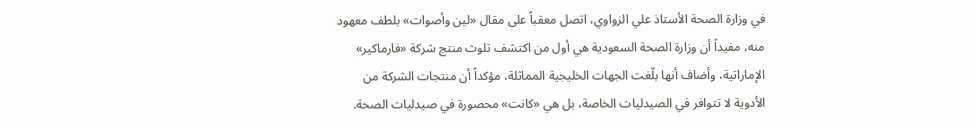في وزارة الصحة الأستاذ علي الزواوي، اتصل معقباً على مقال «لين وأصوات» بلطف معهود منه، مفيداً أن وزارة الصحة السعودية هي أول من اكتشف تلوث منتج شركة «فارماكير» الإماراتية، وأضاف أنها بلّغت الجهات الخليجية المماثلة، مؤكداً أن منتجات الشركة من الأدوية لا تتوافر في الصيدليات الخاصة، بل هي «كانت» محصورة في صيدليات الصحة.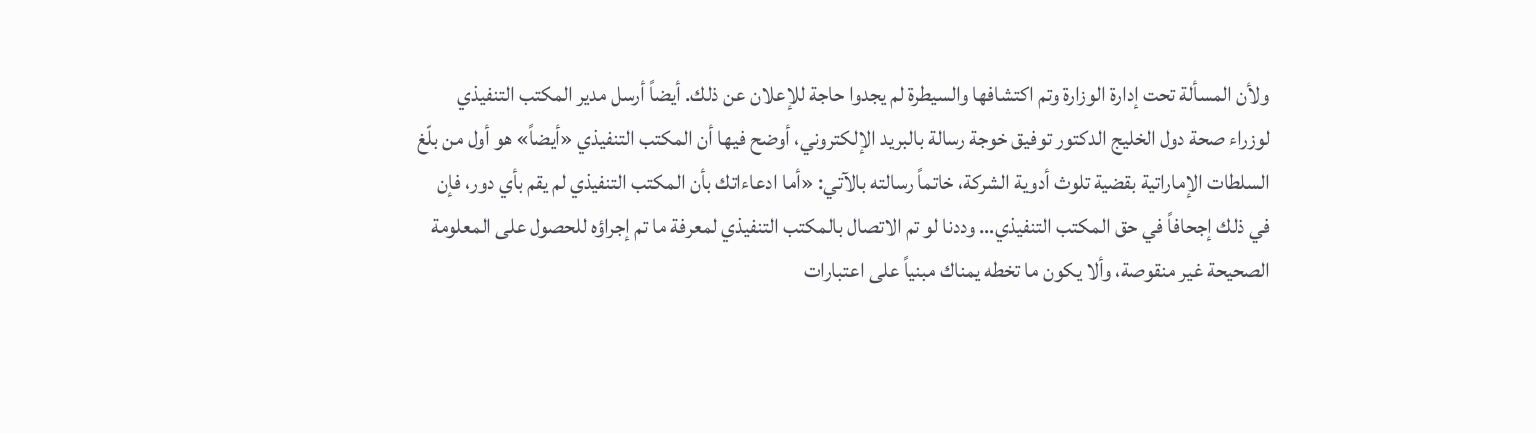ولأن المسألة تحت إدارة الوزارة وتم اكتشافها والسيطرة لم يجدوا حاجة للإعلان عن ذلك. أيضاً أرسل مدير المكتب التنفيذي لوزراء صحة دول الخليج الدكتور توفيق خوجة رسالة بالبريد الإلكتروني، أوضح فيها أن المكتب التنفيذي «أيضاً» هو أول من بلّغ السلطات الإماراتية بقضية تلوث أدوية الشركة، خاتماً رسالته بالآتي: «أما ادعاءاتك بأن المكتب التنفيذي لم يقم بأي دور، فإن في ذلك إجحافاً في حق المكتب التنفيذي… وددنا لو تم الاتصال بالمكتب التنفيذي لمعرفة ما تم إجراؤه للحصول على المعلومة الصحيحة غير منقوصة، وألا يكون ما تخطه يمناك مبنياً على اعتبارات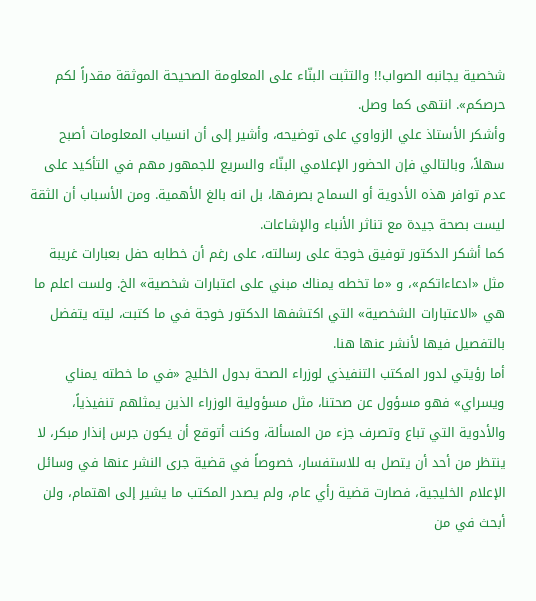شخصية يجانبه الصواب!! والتثبت البنّاء على المعلومة الصحيحة الموثقة مقدراً لكم حرصكم». انتهى كما وصل.
وأشكر الأستاذ علي الزواوي على توضيحه، وأشير إلى أن انسياب المعلومات أصبح سهلاً، وبالتالي فإن الحضور الإعلامي البنّاء والسريع للجمهور مهم في التأكيد على عدم توافر هذه الأدوية أو السماح بصرفها، بل انه بالغ الأهمية. ومن الأسباب أن الثقة ليست بصحة جيدة مع تناثر الأنباء والإشاعات.
كما أشكر الدكتور توفيق خوجة على رسالته، على رغم أن خطابه حفل بعبارات غريبة مثل «ادعاءاتكم»، و «ما تخطه يمناك مبني على اعتبارات شخصية» الخ. ولست اعلم ما هي «الاعتبارات الشخصية» التي اكتشفها الدكتور خوجة في ما كتبت، ليته يتفضل بالتفصيل فيها لأنشر عنها هنا.
أما رؤيتي لدور المكتب التنفيذي لوزراء الصحة بدول الخليج «في ما خطته يمناي ويسراي» فهو مسؤول عن صحتنا، مثل مسؤولية الوزراء الذين يمثلهم تنفيذياً، والأدوية التي تباع وتصرف جزء من المسألة، وكنت أتوقع أن يكون جرس إنذار مبكر، لا ينتظر من أحد أن يتصل به للاستفسار، خصوصاً في قضية جرى النشر عنها في وسائل الإعلام الخليجية، فصارت قضية رأي عام، ولم يصدر المكتب ما يشير إلى اهتمام، ولن أبحث في من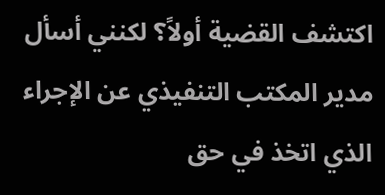اكتشف القضية أولاً؟ لكنني أسأل مدير المكتب التنفيذي عن الإجراء الذي اتخذ في حق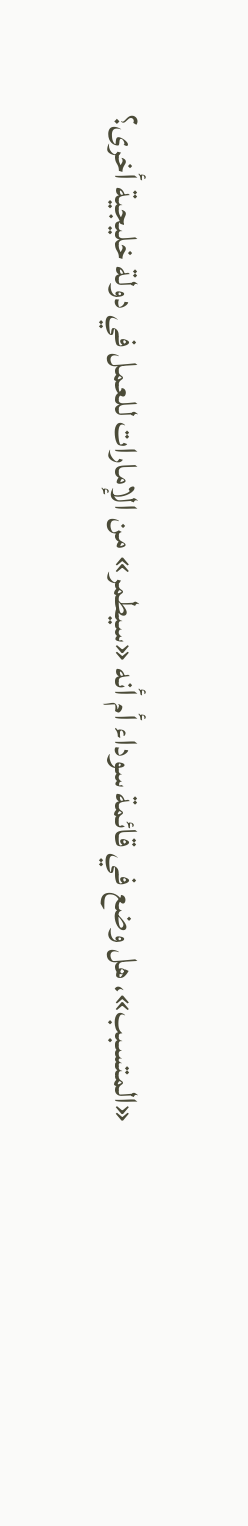«المتسبب»، هل وضع في قائمة سوداء أم أنه «سيطمر» من الإمارات للعمل في دولة خليجية أخرى؟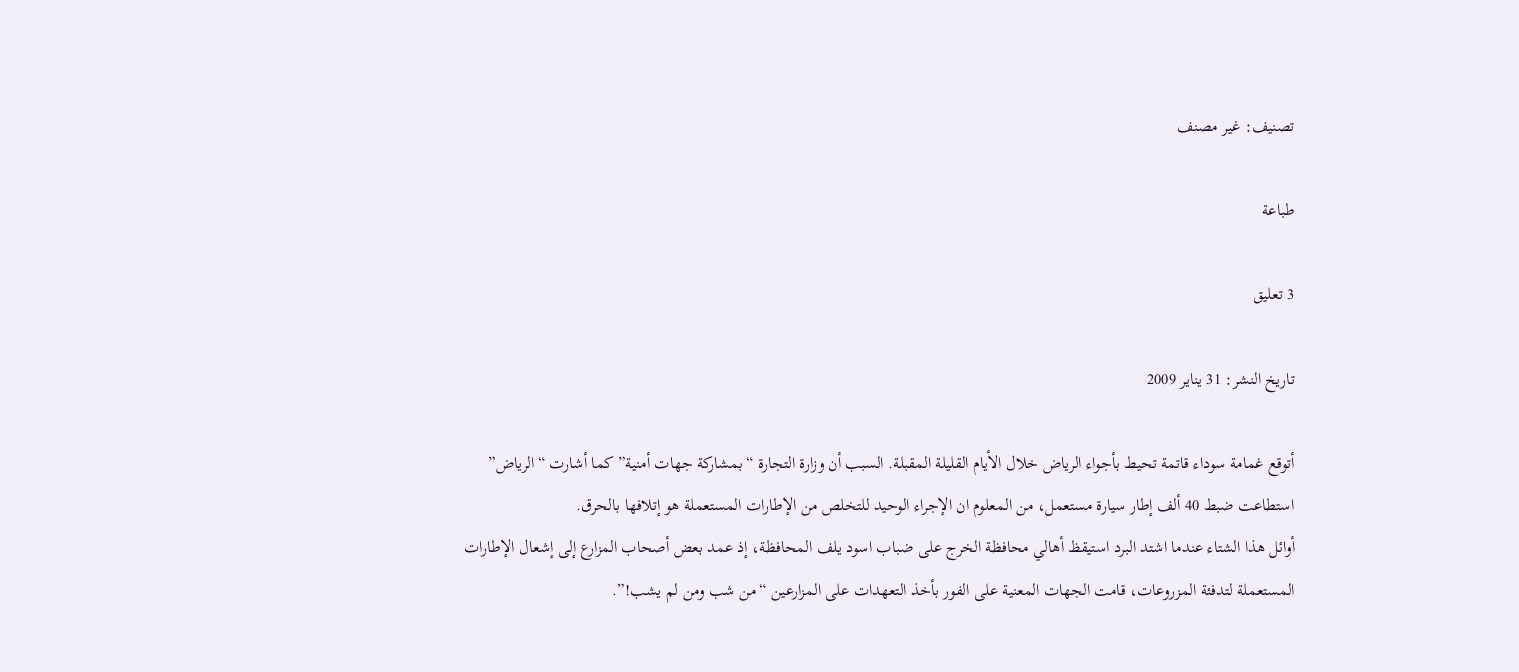تصنيف: غير مصنف

طباعة

3 تعليق

تاريخ النشر: 31 يناير 2009

أتوقع غمامة سوداء قاتمة تحيط بأجواء الرياض خلال الأيام القليلة المقبلة. السبب أن وزارة التجارة “بمشاركة جهات أمنية” كما أشارت “الرياض” استطاعت ضبط 40 ألف إطار سيارة مستعمل، من المعلوم ان الإجراء الوحيد للتخلص من الإطارات المستعملة هو إتلافها بالحرق.
أوائل هذا الشتاء عندما اشتد البرد استيقظ أهالي محافظة الخرج على ضباب اسود يلف المحافظة، إذ عمد بعض أصحاب المزارع إلى إشعال الإطارات المستعملة لتدفئة المزروعات، قامت الجهات المعنية على الفور بأخذ التعهدات على المزارعين “من شب ومن لم يشب!”.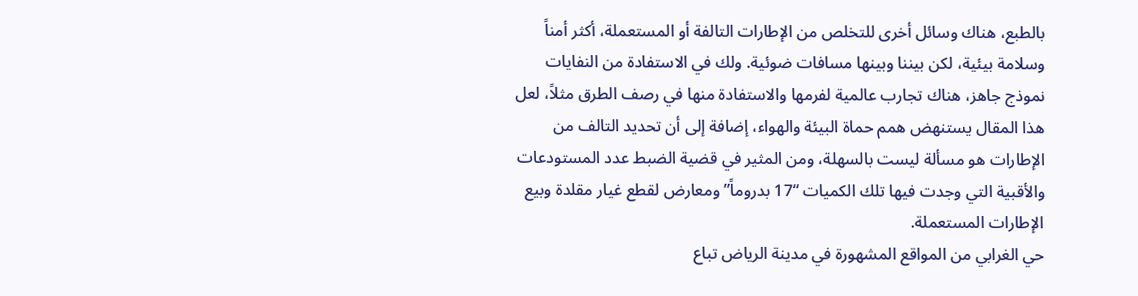بالطبع، هناك وسائل أخرى للتخلص من الإطارات التالفة أو المستعملة، أكثر أمناً وسلامة بيئية، لكن بيننا وبينها مسافات ضوئية. ولك في الاستفادة من النفايات نموذج جاهز، هناك تجارب عالمية لفرمها والاستفادة منها في رصف الطرق مثلاً، لعل هذا المقال يستنهض همم حماة البيئة والهواء، إضافة إلى أن تحديد التالف من الإطارات هو مسألة ليست بالسهلة، ومن المثير في قضية الضبط عدد المستودعات والأقبية التي وجدت فيها تلك الكميات “17 بدروماً” ومعارض لقطع غيار مقلدة وبيع الإطارات المستعملة.
حي الغرابي من المواقع المشهورة في مدينة الرياض تباع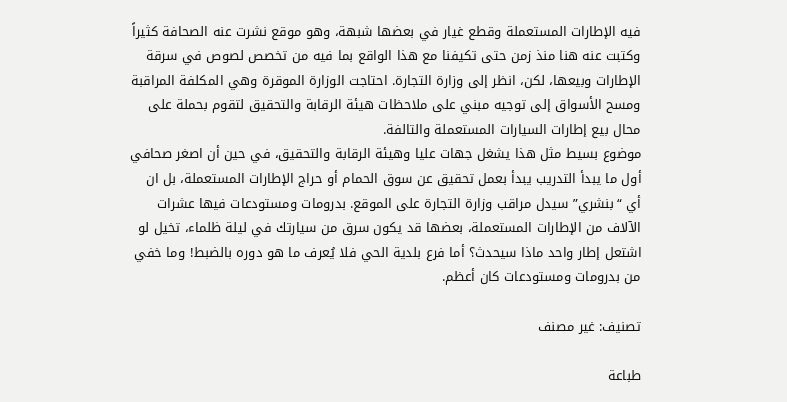فيه الإطارات المستعملة وقطع غيار في بعضها شبهة، وهو موقع نشرت عنه الصحافة كثيراً وكتبت عنه هنا منذ زمن حتى تكيفنا مع هذا الواقع بما فيه من تخصص لصوص في سرقة الإطارات وبيعها، لكن، انظر إلى وزارة التجارة. احتاجت الوزارة الموقرة وهي المكلفة المراقبة ومسح الأسواق إلى توجيه مبني على ملاحظات هيئة الرقابة والتحقيق لتقوم بحملة على محال بيع إطارات السيارات المستعملة والتالفة.
موضوع بسيط مثل هذا يشغل جهات عليا وهيئة الرقابة والتحقيق، في حين أن اصغر صحافي أول ما يبدأ التدريب يبدأ بعمل تحقيق عن سوق الحمام أو حراج الإطارات المستعملة، بل ان أي “بنشري” سيدل مراقب وزارة التجارة على الموقع. بدرومات ومستودعات فيها عشرات الآلاف من الإطارات المستعملة، بعضها قد يكون سرق من سيارتك في ليلة ظلماء، تخيل لو اشتعل إطار واحد ماذا سيحدث؟ أما فرع بلدية الحي فلا يُعرف ما هو دوره بالضبط! وما خفي من بدرومات ومستودعات كان أعظم.

تصنيف: غير مصنف

طباعة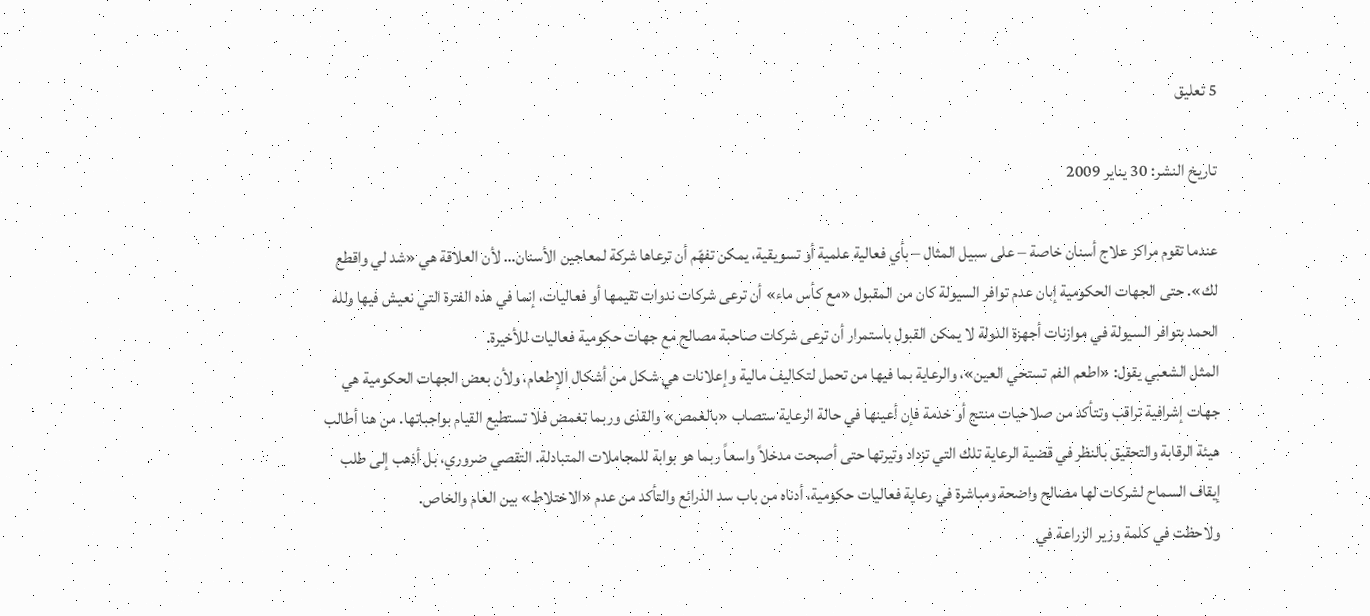5 تعليق

تاريخ النشر: 30 يناير 2009

عندما تقوم مراكز علاج أسنان خاصة – على سبيل المثال – بأي فعالية علمية أو تسويقية، يمكن تفهّم أن ترعاها شركة لمعاجين الأسنان… لأن العلاقة هي «شد لي واقطع لك». حتى الجهات الحكومية إبان عدم توافر السيولة كان من المقبول «مع كأس ماء» أن ترعى شركات ندوات تقيمها أو فعاليات، إنما في هذه الفترة التي نعيش فيها ولله الحمد بتوافر السيولة في موازنات أجهزة الدولة لا يمكن القبول باستمرار أن ترعى شركات صاحبة مصالح مع جهات حكومية فعاليات للأخيرة.
المثل الشعبي يقول: «اطعم الفم تستحي العين»، والرعاية بما فيها من تحمل لتكاليف مالية وإعلانات هي شكل من أشكال الإطعام، ولأن بعض الجهات الحكومية هي جهات إشرافية تراقب وتتأكد من صلاحيات منتج أو خدمة فإن أعينها في حالة الرعاية ستصاب «بالغمص» والقذى وربما تغمض فلا تستطيع القيام بواجباتها. من هنا أطالب هيئة الرقابة والتحقيق بالنظر في قضية الرعاية تلك التي تزداد وتيرتها حتى أصبحت مدخلاً واسعاً ربما هو بوابة للمجاملات المتبادلة. التقصي ضروري، بل أذهب إلى طلب إيقاف السماح لشركات لها مصالح واضحة ومباشرة في رعاية فعاليات حكومية، أدناه من باب سد الذرائع والتأكد من عدم «الاختلاط» بين العام والخاص.
ولاحظت في كلمة وزير الزراعة في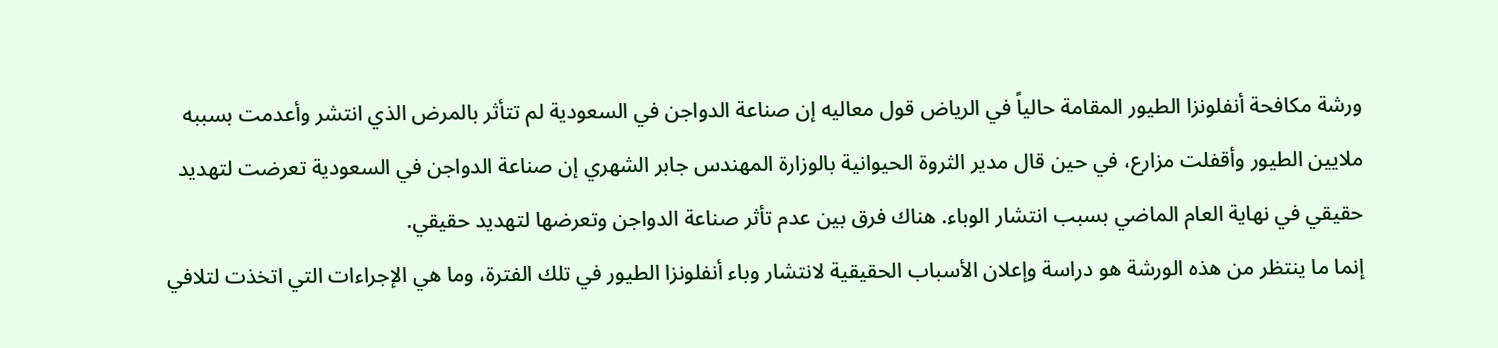ورشة مكافحة أنفلونزا الطيور المقامة حالياً في الرياض قول معاليه إن صناعة الدواجن في السعودية لم تتأثر بالمرض الذي انتشر وأعدمت بسببه ملايين الطيور وأقفلت مزارع، في حين قال مدير الثروة الحيوانية بالوزارة المهندس جابر الشهري إن صناعة الدواجن في السعودية تعرضت لتهديد حقيقي في نهاية العام الماضي بسبب انتشار الوباء. هناك فرق بين عدم تأثر صناعة الدواجن وتعرضها لتهديد حقيقي.
إنما ما ينتظر من هذه الورشة هو دراسة وإعلان الأسباب الحقيقية لانتشار وباء أنفلونزا الطيور في تلك الفترة، وما هي الإجراءات التي اتخذت لتلافي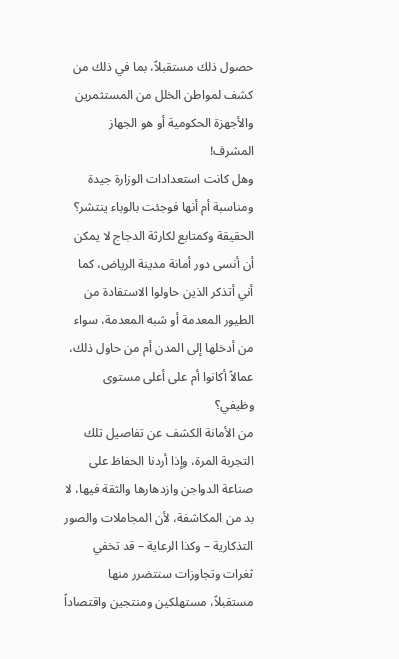حصول ذلك مستقبلاً، بما في ذلك من كشف لمواطن الخلل من المستثمرين والأجهزة الحكومية أو هو الجهاز المشرف!
وهل كانت استعدادات الوزارة جيدة ومناسبة أم أنها فوجئت بالوباء ينتشر؟
الحقيقة وكمتابع لكارثة الدجاج لا يمكن أن أنسى دور أمانة مدينة الرياض، كما أني أتذكر الذين حاولوا الاستفادة من الطيور المعدمة أو شبه المعدمة، سواء من أدخلها إلى المدن أم من حاول ذلك، عمالاً أكانوا أم على أعلى مستوى وظيفي؟
من الأمانة الكشف عن تفاصيل تلك التجربة المرة، وإذا أردنا الحفاظ على صناعة الدواجن وازدهارها والثقة فيها، لا بد من المكاشفة، لأن المجاملات والصور التذكارية – وكذا الرعاية – قد تخفي ثغرات وتجاوزات سنتضرر منها مستقبلاً، مستهلكين ومنتجين واقتصاداً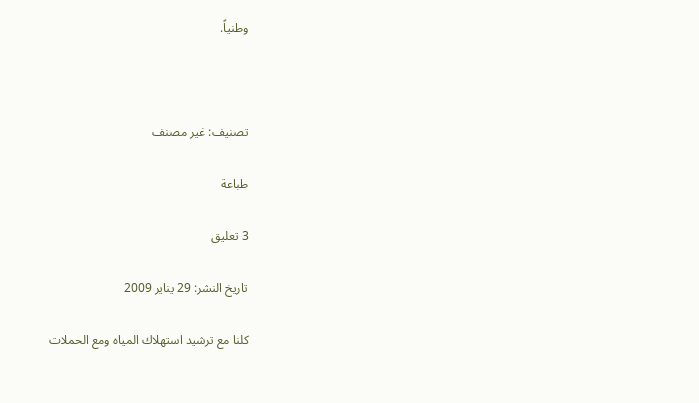وطنياً.



تصنيف: غير مصنف

طباعة

3 تعليق

تاريخ النشر: 29 يناير 2009

كلنا مع ترشيد استهلاك المياه ومع الحملات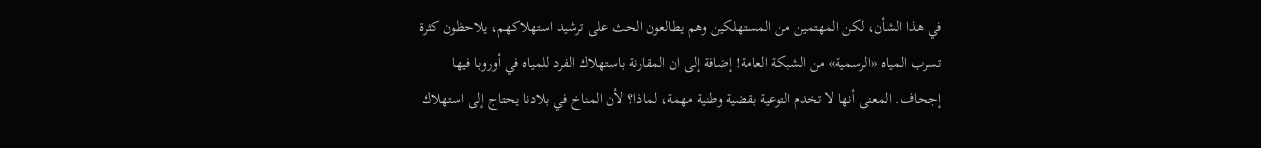في هذا الشأن، لكن المهتمين من المستهلكين وهم يطالعون الحث على ترشيد استهلاكهم، يلاحظون كثرة تسرب المياه «الرسمية» من الشبكة العامة! إضافة إلى ان المقارنة باستهلاك الفرد للمياه في أوروبا فيها إجحاف. المعنى أنها لا تخدم التوعية بقضية وطنية مهمة، لماذا؟ لأن المناخ في بلادنا يحتاج إلى استهلاك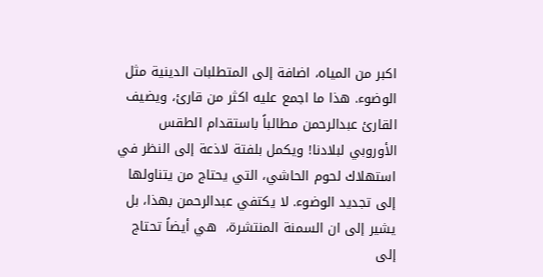اكبر من المياه، اضافة إلى المتطلبات الدينية مثل الوضوء. هذا ما اجمع عليه اكثر من قارئ، ويضيف القارئ عبدالرحمن مطالباً باستقدام الطقس الأوروبي لبلادنا! ويكمل بلفتة لاذعة إلى النظر في استهلاك لحوم الحاشي، التي يحتاج من يتناولها إلى تجديد الوضوء. لا يكتفي عبدالرحمن بهذا، بل يشير إلى ان السمنة المنتشرة،  هي أيضاً تحتاج إلى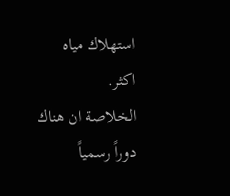استهلاك مياه اكثر.
الخلاصة ان هناك دوراً رسمياً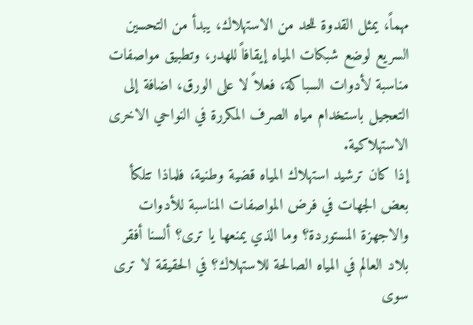مهماً، يمثل القدوة للحد من الاستهلاك، يبدأ من التحسين السريع لوضع شبكات المياه إيقافاً للهدر، وتطبيق مواصفات مناسبة لأدوات السباكة، فعلاً لا على الورق، اضافة إلى التعجيل باستخدام مياه الصرف المكررة في النواحي الاخرى الاستهلاكية.
إذا كان ترشيد استهلاك المياه قضية وطنية، فلماذا تتلكأ بعض الجهات في فرض المواصفات المناسبة للأدوات والاجهزة المستوردة؟ وما الذي يمنعها يا ترى؟ ألسنا أفقر بلاد العالم في المياه الصالحة للاستهلاك؟ في الحقيقة لا ترى سوى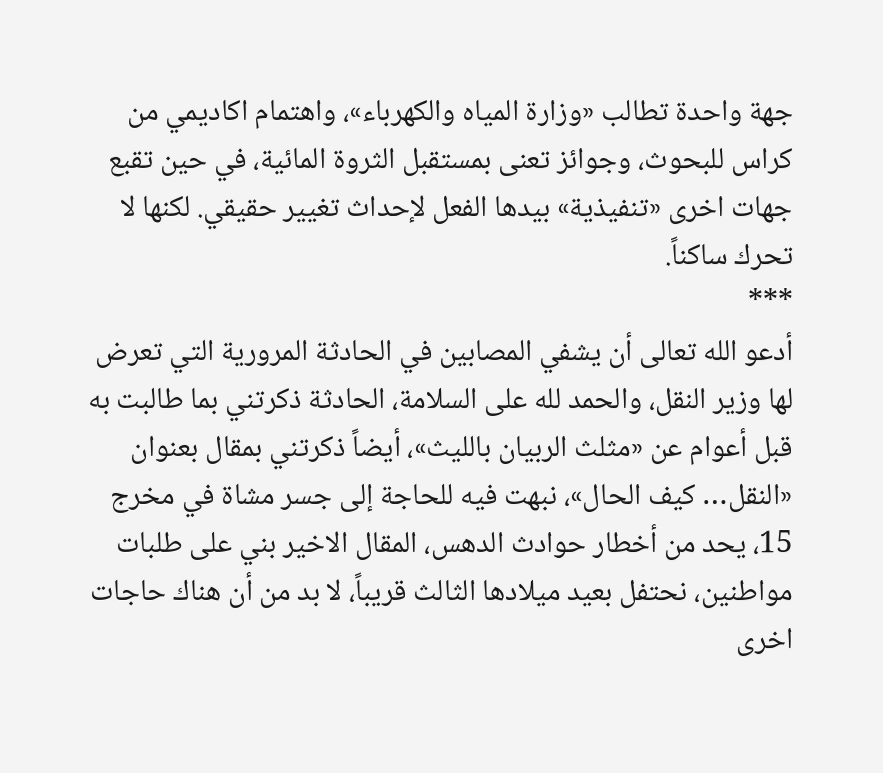جهة واحدة تطالب «وزارة المياه والكهرباء»، واهتمام اكاديمي من كراس للبحوث، وجوائز تعنى بمستقبل الثروة المائية، في حين تقبع جهات اخرى «تنفيذية» بيدها الفعل لإحداث تغيير حقيقي. لكنها لا تحرك ساكناً.
***
أدعو الله تعالى أن يشفي المصابين في الحادثة المرورية التي تعرض لها وزير النقل، والحمد لله على السلامة، الحادثة ذكرتني بما طالبت به قبل أعوام عن «مثلث الربيان بالليث»، أيضاً ذكرتني بمقال بعنوان «النقل… كيف الحال»، نبهت فيه للحاجة إلى جسر مشاة في مخرج 15، يحد من أخطار حوادث الدهس، المقال الاخير بني على طلبات مواطنين، نحتفل بعيد ميلادها الثالث قريباً، لا بد من أن هناك حاجات اخرى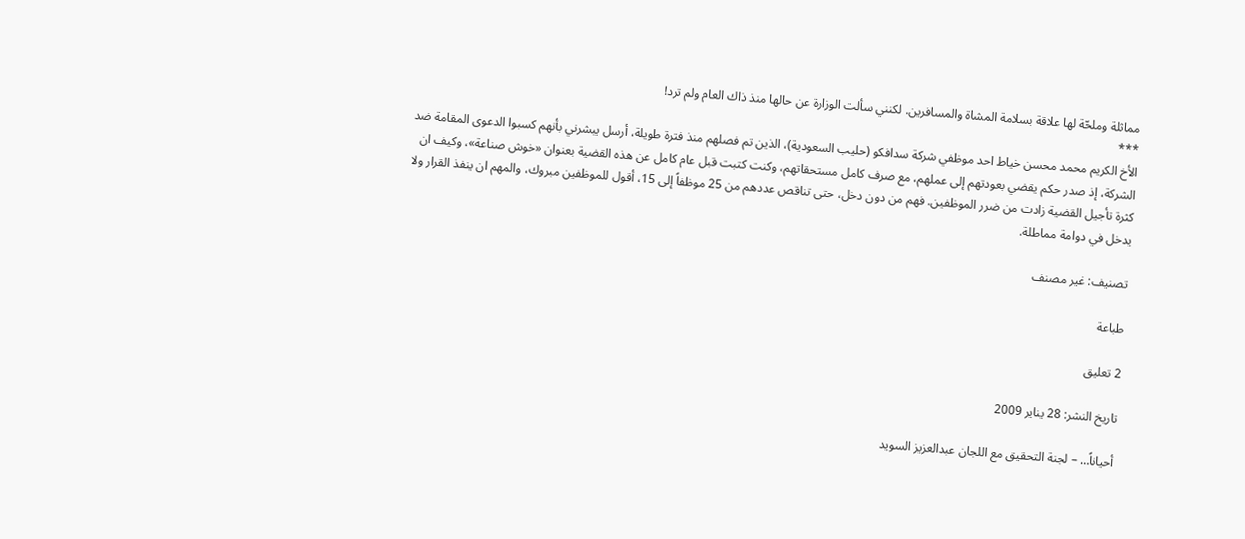مماثلة وملحّة لها علاقة بسلامة المشاة والمسافرين. لكنني سألت الوزارة عن حالها منذ ذاك العام ولم ترد!
***
الأخ الكريم محمد محسن خياط احد موظفي شركة سدافكو (حليب السعودية)، الذين تم فصلهم منذ فترة طويلة، أرسل يبشرني بأنهم كسبوا الدعوى المقامة ضد الشركة، إذ صدر حكم يقضي بعودتهم إلى عملهم، مع صرف كامل مستحقاتهم، وكنت كتبت قبل عام كامل عن هذه القضية بعنوان «خوش صناعة»، وكيف ان كثرة تأجيل القضية زادت من ضرر الموظفين. فهم من دون دخل، حتى تناقص عددهم من 25 موظفاً إلى 15، أقول للموظفين مبروك، والمهم ان ينفذ القرار ولا يدخل في دوامة مماطلة.

تصنيف: غير مصنف

طباعة

2 تعليق

تاريخ النشر: 28 يناير 2009

أحياناً… – لجنة التحقيق مع اللجان عبدالعزيز السويد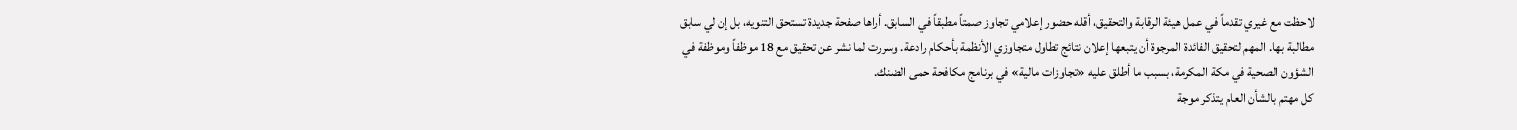لاحظت مع غيري تقدماً في عمل هيئة الرقابة والتحقيق، أقله حضور إعلامي تجاوز صمتاً مطبقاً في السابق. أراها صفحة جديدة تستحق التنويه، بل إن لي سابق مطالبة بها. المهم لتحقيق الفائدة المرجوة أن يتبعها إعلان نتائج تطاول متجاوزي الأنظمة بأحكام رادعة. وسررت لما نشر عن تحقيق مع 18 موظفاً وموظفة في الشؤون الصحية في مكة المكرمة، بسبب ما أطلق عليه «تجاوزات مالية» في برنامج مكافحة حمى الضنك.
كل مهتم بالشأن العام يتذكر موجة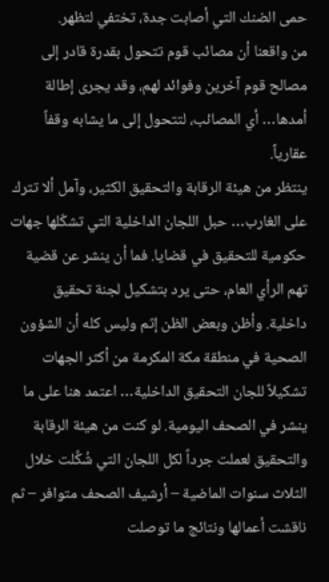حمى الضنك التي أصابت جدة، تختفي لتظهر.
من واقعنا أن مصائب قوم تتحول بقدرة قادر إلى مصالح قوم آخرين وفوائد لهم، وقد يجرى إطالة أمدها… أي المصائب، لتتحول إلى ما يشابه وقفاً عقارياً.
ينتظر من هيئة الرقابة والتحقيق الكثير، وآمل ألا تترك على الغارب… حبل اللجان الداخلية التي تشكّلها جهات حكومية للتحقيق في قضايا. فما أن ينشر عن قضية تهم الرأي العام، حتى يرد بتشكيل لجنة تحقيق داخلية. وأظن وبعض الظن إثم وليس كله أن الشؤون الصحية في منطقة مكة المكرمة من أكثر الجهات تشكيلاً للجان التحقيق الداخلية… اعتمد هنا على ما ينشر في الصحف اليومية. لو كنت من هيئة الرقابة والتحقيق لعملت جرداً لكل اللجان التي شُكِّلت خلال الثلاث سنوات الماضية – أرشيف الصحف متوافر – ثم ناقشت أعمالها ونتائج ما توصلت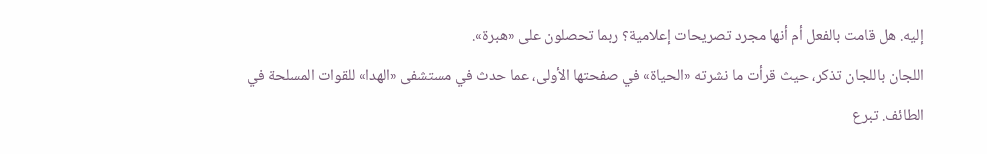إليه. هل قامت بالفعل أم أنها مجرد تصريحات إعلامية؟ ربما تحصلون على «هبرة».
اللجان باللجان تذكر، حيث قرأت ما نشرته «الحياة» في صفحتها الأولى، عما حدث في مستشفى «الهدا» للقوات المسلحة في الطائف. تبرع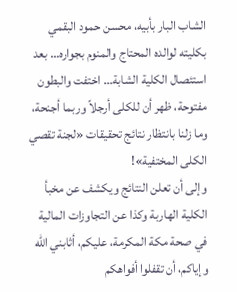الشاب البار بأبيه، محسن حمود البقمي بكليته لوالده المحتاج والمنوم بجواره… بعد استئصال الكلية الشابة… اختفت والبطون مفتوحة، ظهر أن للكلى أرجلاً وربما أجنحة، وما زلنا بانتظار نتائج تحقيقات «لجنة تقصي الكلى المختفية»!
وإلى أن تعلن النتائج ويكشف عن مخبأ الكلية الهاربة وكذا عن التجاوزات المالية في صحة مكة المكرمة، عليكم، أثابني الله وإياكم، أن تقفلوا أفواهكم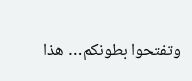وتفتحوا بطونكم… هذا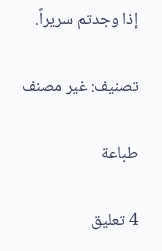إذا وجدتم سريراً.

تصنيف: غير مصنف

طباعة

4 تعليق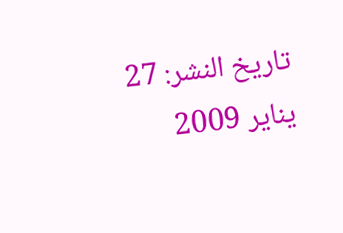تاريخ النشر: 27 يناير 2009